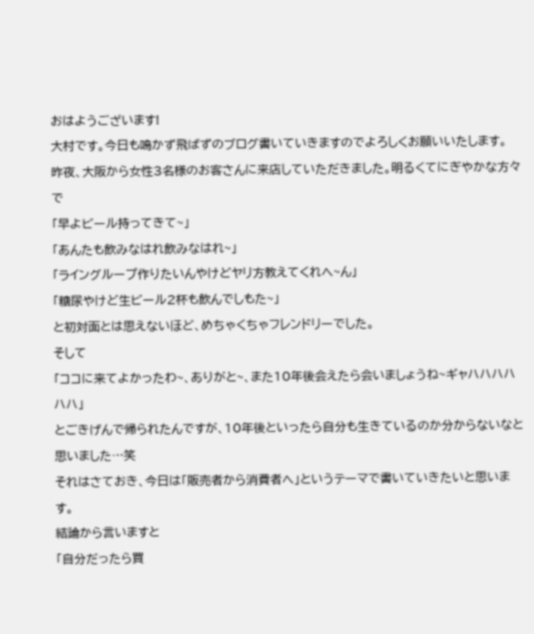おはようございます!
大村です。今日も鳴かず飛ばずのブログ書いていきますのでよろしくお願いいたします。
昨夜、大阪から女性3名様のお客さんに来店していただきました。明るくてにぎやかな方々で
「早よビール持ってきて~」
「あんたも飲みなはれ飲みなはれ~」
「ライングループ作りたいんやけどヤリ方教えてくれへ~ん」
「糖尿やけど生ビール2杯も飲んでしもた~」
と初対面とは思えないほど、めちゃくちゃフレンドリーでした。
そして
「ココに来てよかったわ~、ありがと~、また10年後会えたら会いましょうね~ギャハハハハハハ」
とごきげんで帰られたんですが、10年後といったら自分も生きているのか分からないなと思いました…笑
それはさておき、今日は「販売者から消費者へ」というテーマで書いていきたいと思います。
結論から言いますと
「自分だったら買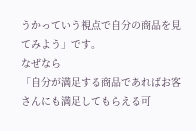うかっていう視点で自分の商品を見てみよう」です。
なぜなら
「自分が満足する商品であればお客さんにも満足してもらえる可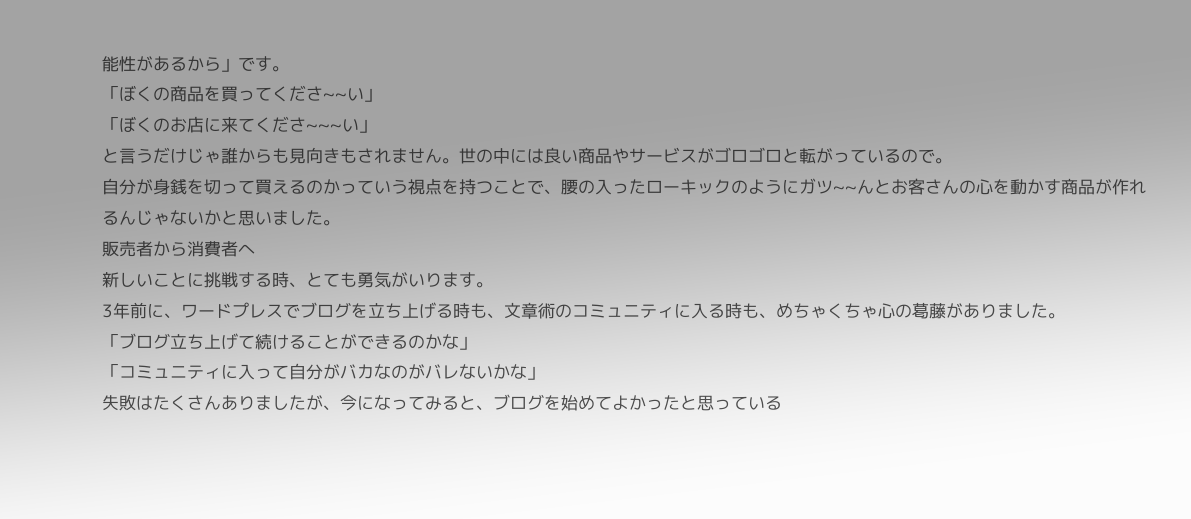能性があるから」です。
「ぼくの商品を買ってくださ~~い」
「ぼくのお店に来てくださ~~~い」
と言うだけじゃ誰からも見向きもされません。世の中には良い商品やサービスがゴロゴロと転がっているので。
自分が身銭を切って買えるのかっていう視点を持つことで、腰の入ったローキックのようにガツ~~んとお客さんの心を動かす商品が作れるんじゃないかと思いました。
販売者から消費者へ
新しいことに挑戦する時、とても勇気がいります。
3年前に、ワードプレスでブログを立ち上げる時も、文章術のコミュニティに入る時も、めちゃくちゃ心の葛藤がありました。
「ブログ立ち上げて続けることができるのかな」
「コミュニティに入って自分がバカなのがバレないかな」
失敗はたくさんありましたが、今になってみると、ブログを始めてよかったと思っている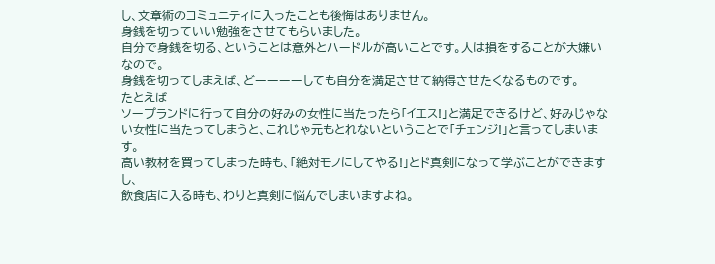し、文章術のコミュニティに入ったことも後悔はありません。
身銭を切っていい勉強をさせてもらいました。
自分で身銭を切る、ということは意外とハードルが高いことです。人は損をすることが大嫌いなので。
身銭を切ってしまえば、どーーーーしても自分を満足させて納得させたくなるものです。
たとえば
ソープランドに行って自分の好みの女性に当たったら「イエス!」と満足できるけど、好みじゃない女性に当たってしまうと、これじゃ元もとれないということで「チェンジ!」と言ってしまいます。
高い教材を買ってしまった時も、「絶対モノにしてやる!」とド真剣になって学ぶことができますし、
飲食店に入る時も、わりと真剣に悩んでしまいますよね。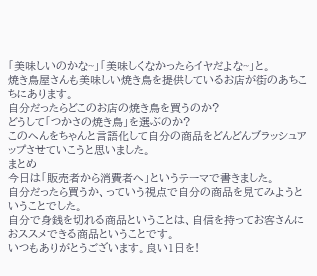「美味しいのかな~」「美味しくなかったらイヤだよな~」と。
焼き鳥屋さんも美味しい焼き鳥を提供しているお店が街のあちこちにあります。
自分だったらどこのお店の焼き鳥を買うのか?
どうして「つかさの焼き鳥」を選ぶのか?
このへんをちゃんと言語化して自分の商品をどんどんブラッシュアップさせていこうと思いました。
まとめ
今日は「販売者から消費者へ」というテーマで書きました。
自分だったら買うか、っていう視点で自分の商品を見てみようということでした。
自分で身銭を切れる商品ということは、自信を持ってお客さんにおススメできる商品ということです。
いつもありがとうございます。良い1日を!